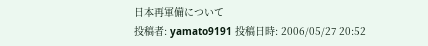日本再軍備について
投稿者: yamato9191 投稿日時: 2006/05/27 20:52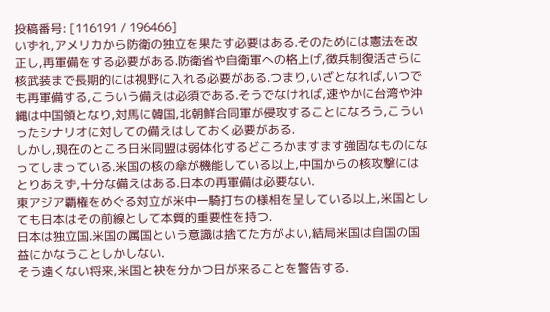投稿番号: [116191 / 196466]
いずれ,アメリカから防衛の独立を果たす必要はある.そのためには憲法を改正し,再軍備をする必要がある.防衛省や自衛軍への格上げ,徴兵制復活さらに核武装まで長期的には視野に入れる必要がある.つまり,いざとなれば,いつでも再軍備する,こういう備えは必須である.そうでなければ,速やかに台湾や沖縄は中国領となり,対馬に韓国,北朝鮮合同軍が侵攻することになろう,こういったシナリオに対しての備えはしておく必要がある.
しかし,現在のところ日米同盟は弱体化するどころかますます強固なものになってしまっている.米国の核の傘が機能している以上,中国からの核攻撃にはとりあえず,十分な備えはある.日本の再軍備は必要ない.
東アジア覇権をめぐる対立が米中一騎打ちの様相を呈している以上,米国としても日本はその前線として本質的重要性を持つ.
日本は独立国.米国の属国という意識は捨てた方がよい,結局米国は自国の国益にかなうことしかしない.
そう遠くない将来,米国と袂を分かつ日が来ることを警告する.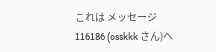これは メッセージ 116186 (osskkk さん)へ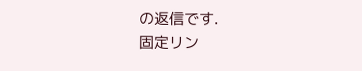の返信です.
固定リン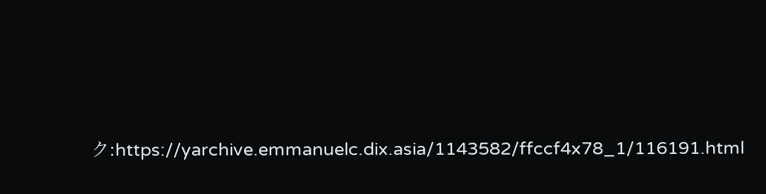ク:https://yarchive.emmanuelc.dix.asia/1143582/ffccf4x78_1/116191.html